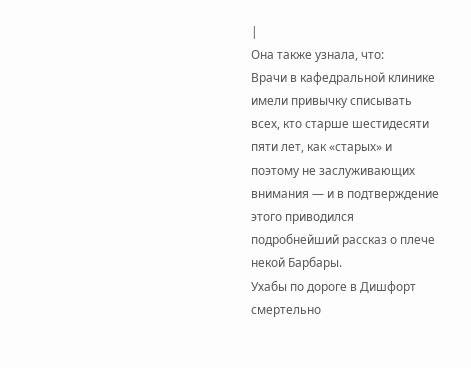|
Она также узнала, что:
Врачи в кафедральной клинике имели привычку списывать всех, кто старше шестидесяти пяти лет, как «старых» и поэтому не заслуживающих внимания — и в подтверждение этого приводился подробнейший рассказ о плече некой Барбары.
Ухабы по дороге в Дишфорт смертельно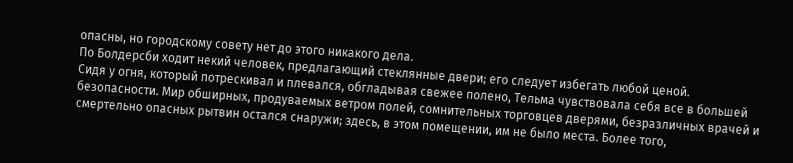опасны, но городскому совету нет до этого никакого дела.
По Болдерсби ходит некий человек, предлагающий стеклянные двери; его следует избегать любой ценой.
Сидя у огня, который потрескивал и плевался, обгладывая свежее полено, Тельма чувствовала себя все в большей безопасности. Мир обширных, продуваемых ветром полей, сомнительных торговцев дверями, безразличных врачей и смертельно опасных рытвин остался снаружи; здесь, в этом помещении, им не было места. Более того,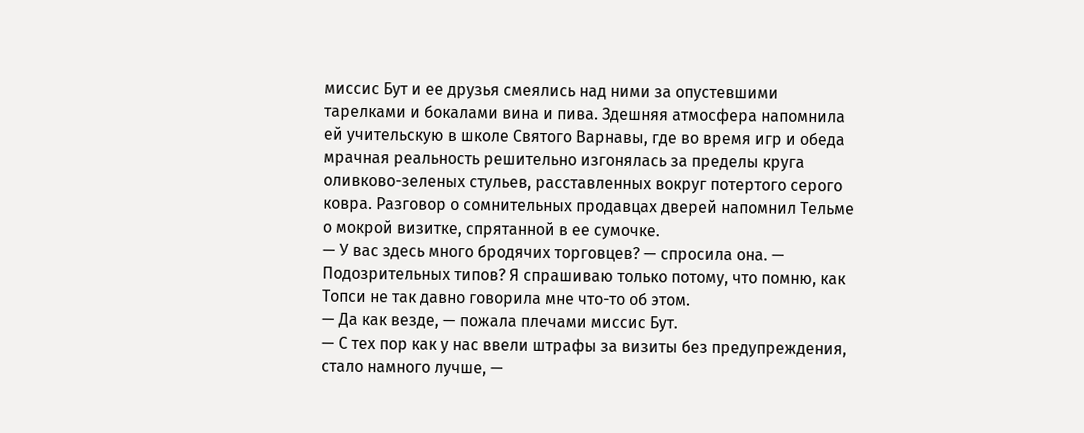миссис Бут и ее друзья смеялись над ними за опустевшими тарелками и бокалами вина и пива. Здешняя атмосфера напомнила ей учительскую в школе Святого Варнавы, где во время игр и обеда мрачная реальность решительно изгонялась за пределы круга оливково-зеленых стульев, расставленных вокруг потертого серого ковра. Разговор о сомнительных продавцах дверей напомнил Тельме о мокрой визитке, спрятанной в ее сумочке.
— У вас здесь много бродячих торговцев? — спросила она. — Подозрительных типов? Я спрашиваю только потому, что помню, как Топси не так давно говорила мне что-то об этом.
— Да как везде, — пожала плечами миссис Бут.
— С тех пор как у нас ввели штрафы за визиты без предупреждения, стало намного лучше, —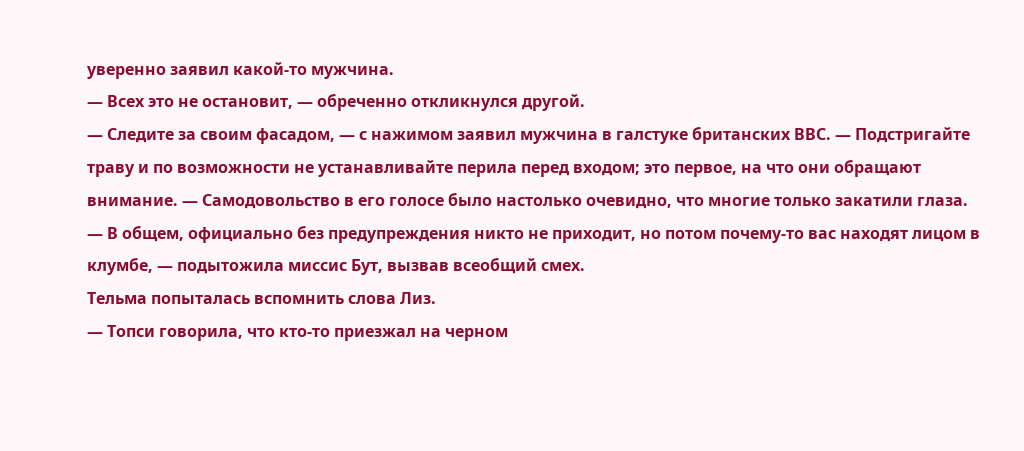уверенно заявил какой-то мужчина.
— Всех это не остановит, — обреченно откликнулся другой.
— Следите за своим фасадом, — с нажимом заявил мужчина в галстуке британских ВВС. — Подстригайте траву и по возможности не устанавливайте перила перед входом; это первое, на что они обращают внимание. — Самодовольство в его голосе было настолько очевидно, что многие только закатили глаза.
— В общем, официально без предупреждения никто не приходит, но потом почему-то вас находят лицом в клумбе, — подытожила миссис Бут, вызвав всеобщий смех.
Тельма попыталась вспомнить слова Лиз.
— Топси говорила, что кто-то приезжал на черном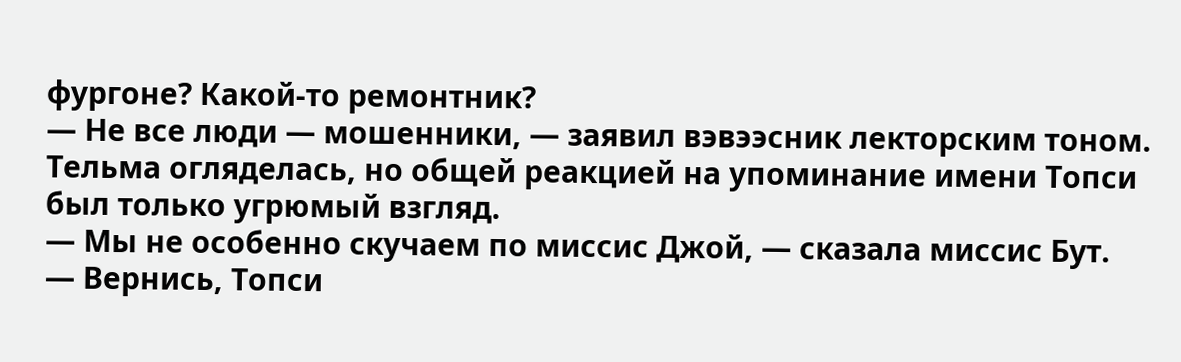фургоне? Какой-то ремонтник?
— Не все люди — мошенники, — заявил вэвээсник лекторским тоном.
Тельма огляделась, но общей реакцией на упоминание имени Топси был только угрюмый взгляд.
— Мы не особенно скучаем по миссис Джой, — сказала миссис Бут.
— Вернись, Топси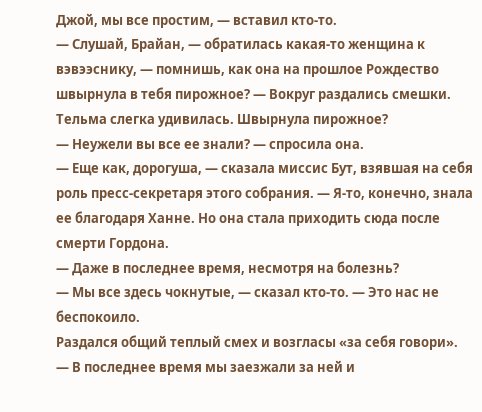Джой, мы все простим, — вставил кто-то.
— Слушай, Брайан, — обратилась какая-то женщина к вэвээснику, — помнишь, как она на прошлое Рождество швырнула в тебя пирожное? — Вокруг раздались смешки. Тельма слегка удивилась. Швырнула пирожное?
— Неужели вы все ее знали? — спросила она.
— Еще как, дорогуша, — сказала миссис Бут, взявшая на себя роль пресс-секретаря этого собрания. — Я-то, конечно, знала ее благодаря Ханне. Но она стала приходить сюда после смерти Гордона.
— Даже в последнее время, несмотря на болезнь?
— Мы все здесь чокнутые, — сказал кто-то. — Это нас не беспокоило.
Раздался общий теплый смех и возгласы «за себя говори».
— В последнее время мы заезжали за ней и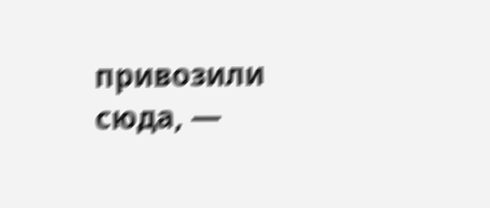привозили сюда, —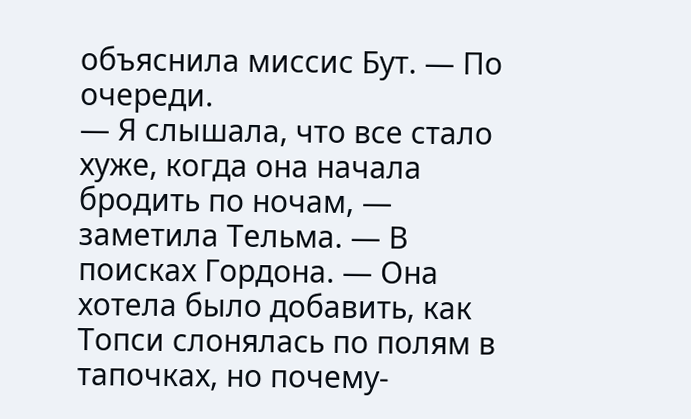объяснила миссис Бут. — По очереди.
— Я слышала, что все стало хуже, когда она начала бродить по ночам, — заметила Тельма. — В поисках Гордона. — Она хотела было добавить, как Топси слонялась по полям в тапочках, но почему-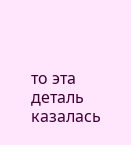то эта деталь казалась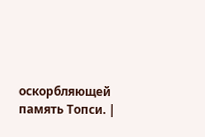оскорбляющей память Топси. |